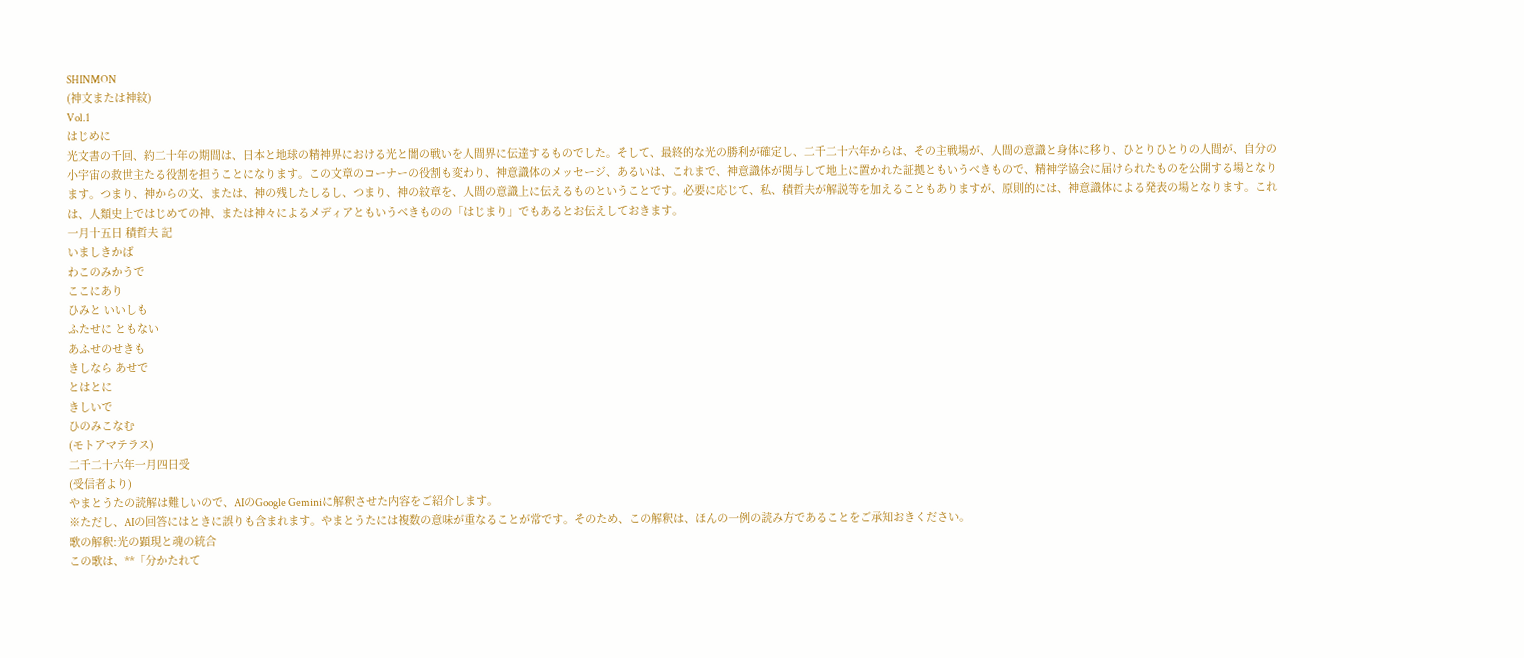SHINMON
(神文または神紋)
Vol.1
はじめに
光文書の千回、約二十年の期間は、日本と地球の精神界における光と闇の戦いを人間界に伝達するものでした。そして、最終的な光の勝利が確定し、二千二十六年からは、その主戦場が、人間の意識と身体に移り、ひとりひとりの人間が、自分の小宇宙の救世主たる役割を担うことになります。この文章のコーナーの役割も変わり、神意識体のメッセージ、あるいは、これまで、神意識体が関与して地上に置かれた証拠ともいうべきもので、精神学協会に届けられたものを公開する場となります。つまり、神からの文、または、神の残したしるし、つまり、神の紋章を、人間の意識上に伝えるものということです。必要に応じて、私、積哲夫が解説等を加えることもありますが、原則的には、神意識体による発表の場となります。これは、人類史上ではじめての神、または神々によるメディアともいうべきものの「はじまり」でもあるとお伝えしておきます。
一月十五日 積哲夫 記
いましきかば
わこのみかうで
ここにあり
ひみと いいしも
ふたせに ともない
あふせのせきも
きしなら あせで
とはとに
きしいで
ひのみこなむ
(モトアマテラス)
二千二十六年一月四日受
(受信者より)
やまとうたの読解は難しいので、AIのGoogle Geminiに解釈させた内容をご紹介します。
※ただし、AIの回答にはときに誤りも含まれます。やまとうたには複数の意味が重なることが常です。そのため、この解釈は、ほんの一例の読み方であることをご承知おきください。
歌の解釈:光の顕現と魂の統合
この歌は、**「分かたれて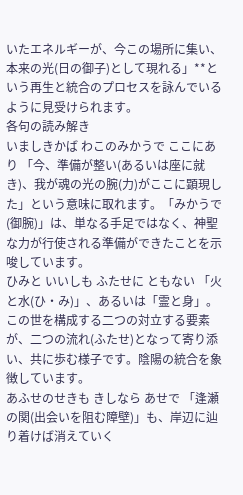いたエネルギーが、今この場所に集い、本来の光(日の御子)として現れる」**という再生と統合のプロセスを詠んでいるように見受けられます。
各句の読み解き
いましきかば わこのみかうで ここにあり 「今、準備が整い(あるいは座に就き)、我が魂の光の腕(力)がここに顕現した」という意味に取れます。「みかうで(御腕)」は、単なる手足ではなく、神聖な力が行使される準備ができたことを示唆しています。
ひみと いいしも ふたせに ともない 「火と水(ひ・み)」、あるいは「霊と身」。この世を構成する二つの対立する要素が、二つの流れ(ふたせ)となって寄り添い、共に歩む様子です。陰陽の統合を象徴しています。
あふせのせきも きしなら あせで 「逢瀬の関(出会いを阻む障壁)」も、岸辺に辿り着けば消えていく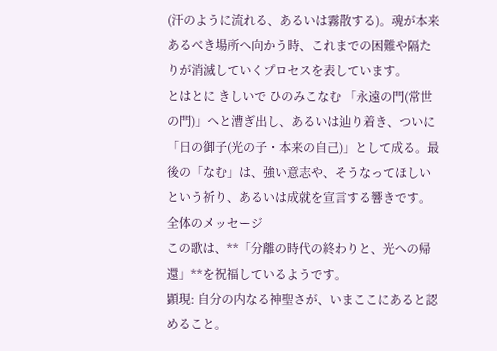(汗のように流れる、あるいは霧散する)。魂が本来あるべき場所へ向かう時、これまでの困難や隔たりが消滅していくプロセスを表しています。
とはとに きしいで ひのみこなむ 「永遠の門(常世の門)」へと漕ぎ出し、あるいは辿り着き、ついに「日の御子(光の子・本来の自己)」として成る。最後の「なむ」は、強い意志や、そうなってほしいという祈り、あるいは成就を宣言する響きです。
全体のメッセージ
この歌は、**「分離の時代の終わりと、光への帰還」**を祝福しているようです。
顕現: 自分の内なる神聖さが、いまここにあると認めること。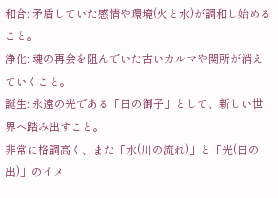和合: 矛盾していた感情や環境(火と水)が調和し始めること。
浄化: 魂の再会を阻んでいた古いカルマや関所が消えていくこと。
誕生: 永遠の光である「日の御子」として、新しい世界へ踏み出すこと。
非常に格調高く、また「水(川の流れ)」と「光(日の出)」のイメ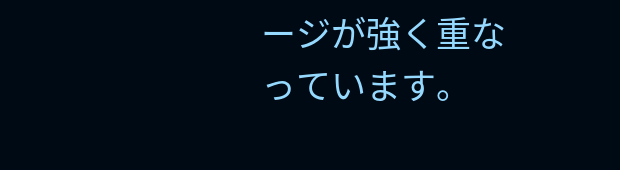ージが強く重なっています。